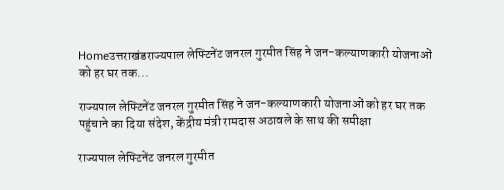Homeउत्तराखंडराज्यपाल लेफ्टिनेंट जनरल गुरमीत सिंह ने जन-कल्याणकारी योजनाओं को हर घर तक...

राज्यपाल लेफ्टिनेंट जनरल गुरमीत सिंह ने जन-कल्याणकारी योजनाओं को हर घर तक पहुंचाने का दिया संदेश, केंद्रीय मंत्री रामदास अठावले के साथ की समीक्षा

राज्यपाल लेफ्टिनेंट जनरल गुरमीत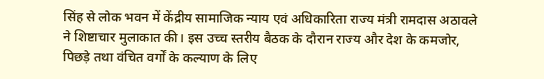सिंह से लोक भवन में केंद्रीय सामाजिक न्याय एवं अधिकारिता राज्य मंत्री रामदास अठावले ने शिष्टाचार मुलाकात की। इस उच्च स्तरीय बैठक के दौरान राज्य और देश के कमजोर, पिछड़े तथा वंचित वर्गों के कल्याण के लिए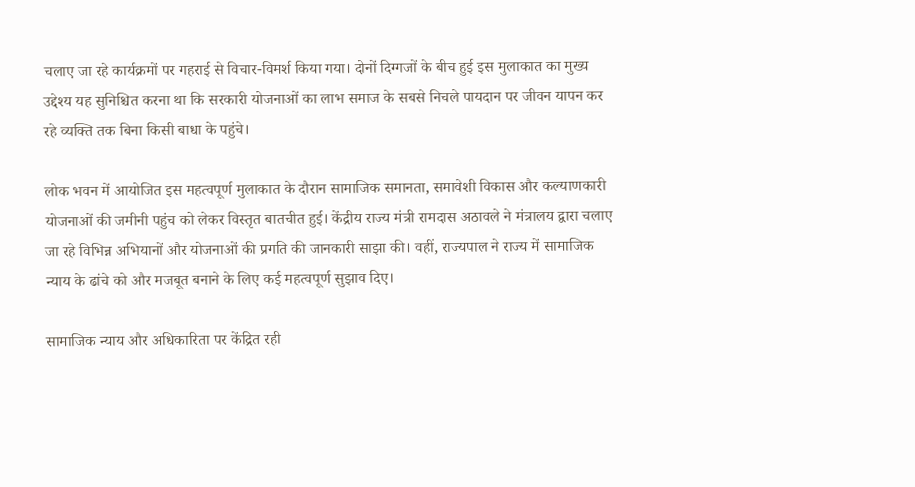चलाए जा रहे कार्यक्रमों पर गहराई से विचार-विमर्श किया गया। दोनों दिग्गजों के बीच हुई इस मुलाकात का मुख्य उद्देश्य यह सुनिश्चित करना था कि सरकारी योजनाओं का लाभ समाज के सबसे निचले पायदान पर जीवन यापन कर रहे व्यक्ति तक बिना किसी बाधा के पहुंचे।

लोक भवन में आयोजित इस महत्वपूर्ण मुलाकात के दौरान सामाजिक समानता, समावेशी विकास और कल्याणकारी योजनाओं की जमीनी पहुंच को लेकर विस्तृत बातचीत हुई। केंद्रीय राज्य मंत्री रामदास अठावले ने मंत्रालय द्वारा चलाए जा रहे विभिन्न अभियानों और योजनाओं की प्रगति की जानकारी साझा की। वहीं, राज्यपाल ने राज्य में सामाजिक न्याय के ढांचे को और मजबूत बनाने के लिए कई महत्वपूर्ण सुझाव दिए।

सामाजिक न्याय और अधिकारिता पर केंद्रित रही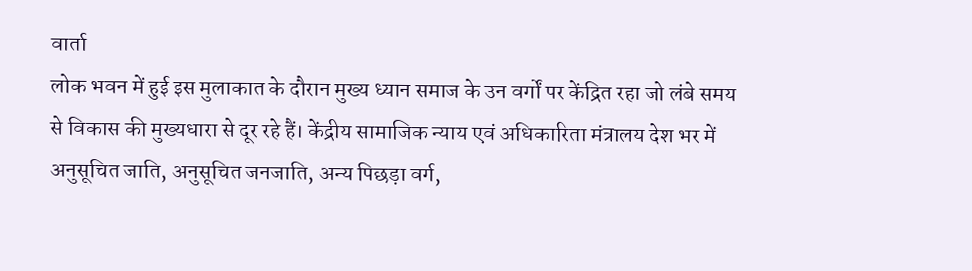वार्ता
लोक भवन में हुई इस मुलाकात के दौरान मुख्य ध्यान समाज के उन वर्गों पर केंद्रित रहा जो लंबे समय से विकास की मुख्यधारा से दूर रहे हैं। केंद्रीय सामाजिक न्याय एवं अधिकारिता मंत्रालय देश भर में अनुसूचित जाति, अनुसूचित जनजाति, अन्य पिछड़ा वर्ग,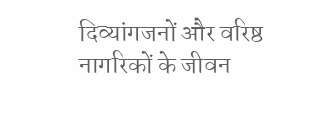दिव्यांगजनों और वरिष्ठ नागरिकों के जीवन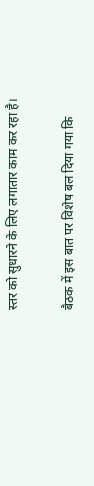स्तर को सुधारने के लिए लगातार काम कर रहा है।

बैठक में इस बात पर विशेष बल दिया गया कि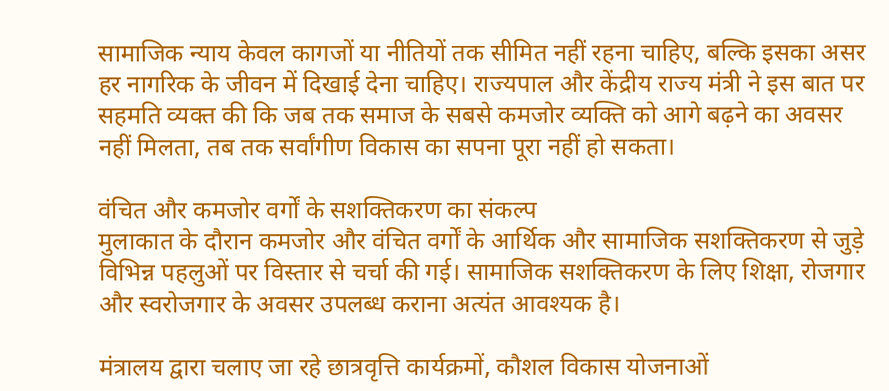सामाजिक न्याय केवल कागजों या नीतियों तक सीमित नहीं रहना चाहिए, बल्कि इसका असर हर नागरिक के जीवन में दिखाई देना चाहिए। राज्यपाल और केंद्रीय राज्य मंत्री ने इस बात पर सहमति व्यक्त की कि जब तक समाज के सबसे कमजोर व्यक्ति को आगे बढ़ने का अवसर नहीं मिलता, तब तक सर्वांगीण विकास का सपना पूरा नहीं हो सकता।

वंचित और कमजोर वर्गों के सशक्तिकरण का संकल्प
मुलाकात के दौरान कमजोर और वंचित वर्गों के आर्थिक और सामाजिक सशक्तिकरण से जुड़े विभिन्न पहलुओं पर विस्तार से चर्चा की गई। सामाजिक सशक्तिकरण के लिए शिक्षा, रोजगार और स्वरोजगार के अवसर उपलब्ध कराना अत्यंत आवश्यक है।

मंत्रालय द्वारा चलाए जा रहे छात्रवृत्ति कार्यक्रमों, कौशल विकास योजनाओं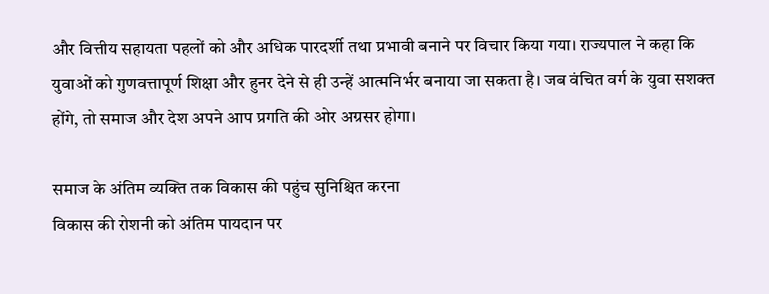और वित्तीय सहायता पहलों को और अधिक पारदर्शी तथा प्रभावी बनाने पर विचार किया गया। राज्यपाल ने कहा कि युवाओं को गुणवत्तापूर्ण शिक्षा और हुनर देने से ही उन्हें आत्मनिर्भर बनाया जा सकता है। जब वंचित वर्ग के युवा सशक्त होंगे, तो समाज और देश अपने आप प्रगति की ओर अग्रसर होगा।

समाज के अंतिम व्यक्ति तक विकास की पहुंच सुनिश्चित करना
विकास की रोशनी को अंतिम पायदान पर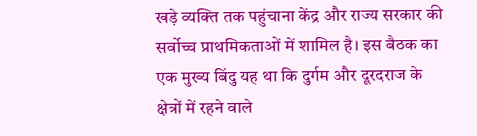खड़े व्यक्ति तक पहुंचाना केंद्र और राज्य सरकार की सर्वोच्च प्राथमिकताओं में शामिल है। इस बैठक का एक मुख्य बिंदु यह था कि दुर्गम और दूरदराज के क्षेत्रों में रहने वाले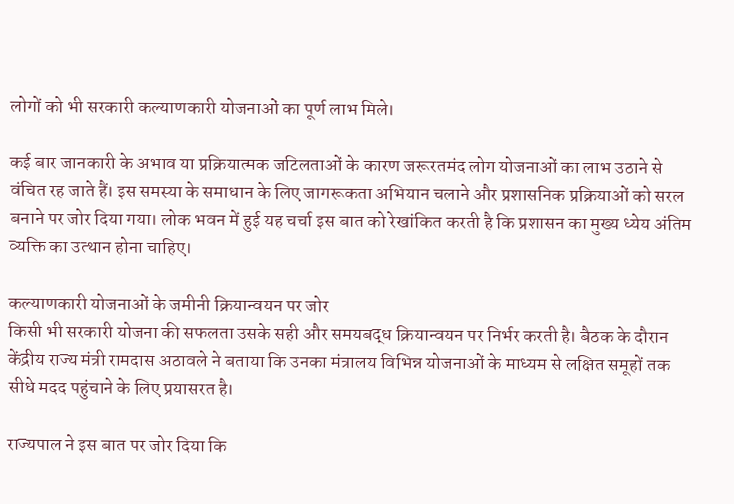लोगों को भी सरकारी कल्याणकारी योजनाओं का पूर्ण लाभ मिले।

कई बार जानकारी के अभाव या प्रक्रियात्मक जटिलताओं के कारण जरूरतमंद लोग योजनाओं का लाभ उठाने से वंचित रह जाते हैं। इस समस्या के समाधान के लिए जागरूकता अभियान चलाने और प्रशासनिक प्रक्रियाओं को सरल बनाने पर जोर दिया गया। लोक भवन में हुई यह चर्चा इस बात को रेखांकित करती है कि प्रशासन का मुख्य ध्येय अंतिम व्यक्ति का उत्थान होना चाहिए।

कल्याणकारी योजनाओं के जमीनी क्रियान्वयन पर जोर
किसी भी सरकारी योजना की सफलता उसके सही और समयबद्ध क्रियान्वयन पर निर्भर करती है। बैठक के दौरान केंद्रीय राज्य मंत्री रामदास अठावले ने बताया कि उनका मंत्रालय विभिन्न योजनाओं के माध्यम से लक्षित समूहों तक सीधे मदद पहुंचाने के लिए प्रयासरत है।

राज्यपाल ने इस बात पर जोर दिया कि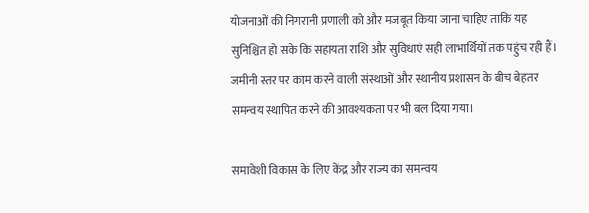योजनाओं की निगरानी प्रणाली को और मजबूत किया जाना चाहिए ताकि यह सुनिश्चित हो सके कि सहायता राशि और सुविधाएं सही लाभार्थियों तक पहुंच रही हैं। जमीनी स्तर पर काम करने वाली संस्थाओं और स्थानीय प्रशासन के बीच बेहतर समन्वय स्थापित करने की आवश्यकता पर भी बल दिया गया।

समावेशी विकास के लिए केंद्र और राज्य का समन्वय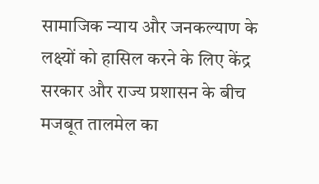सामाजिक न्याय और जनकल्याण के लक्ष्यों को हासिल करने के लिए केंद्र सरकार और राज्य प्रशासन के बीच मजबूत तालमेल का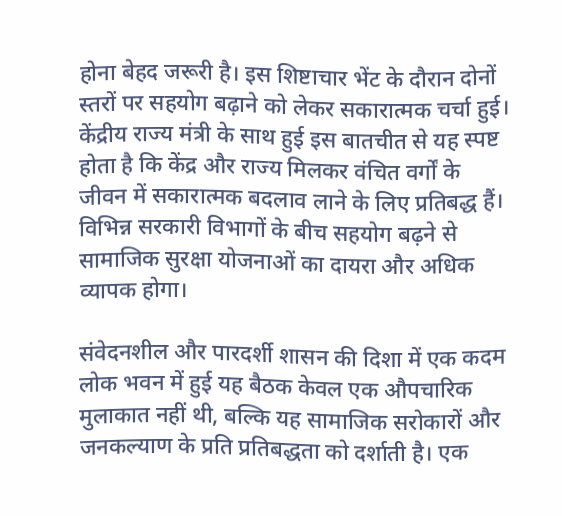होना बेहद जरूरी है। इस शिष्टाचार भेंट के दौरान दोनों स्तरों पर सहयोग बढ़ाने को लेकर सकारात्मक चर्चा हुई।
केंद्रीय राज्य मंत्री के साथ हुई इस बातचीत से यह स्पष्ट होता है कि केंद्र और राज्य मिलकर वंचित वर्गों के जीवन में सकारात्मक बदलाव लाने के लिए प्रतिबद्ध हैं। विभिन्न सरकारी विभागों के बीच सहयोग बढ़ने से सामाजिक सुरक्षा योजनाओं का दायरा और अधिक व्यापक होगा।

संवेदनशील और पारदर्शी शासन की दिशा में एक कदम
लोक भवन में हुई यह बैठक केवल एक औपचारिक मुलाकात नहीं थी, बल्कि यह सामाजिक सरोकारों और जनकल्याण के प्रति प्रतिबद्धता को दर्शाती है। एक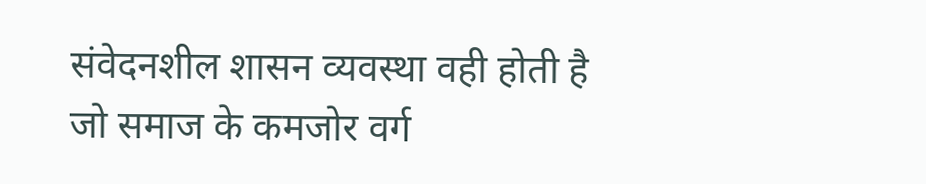संवेदनशील शासन व्यवस्था वही होती है जो समाज के कमजोर वर्ग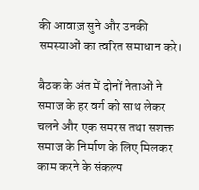की आवाज़ सुने और उनकी समस्याओं का त्वरित समाधान करे।

बैठक के अंत में दोनों नेताओं ने समाज के हर वर्ग को साथ लेकर चलने और एक समरस तथा सशक्त समाज के निर्माण के लिए मिलकर काम करने के संकल्प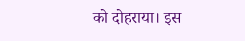को दोहराया। इस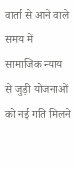वार्ता से आने वाले समय में सामाजिक न्याय से जुड़ी योजनाओं को नई गति मिलने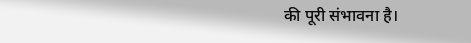की पूरी संभावना है।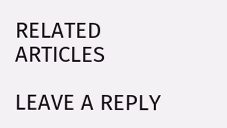RELATED ARTICLES

LEAVE A REPLY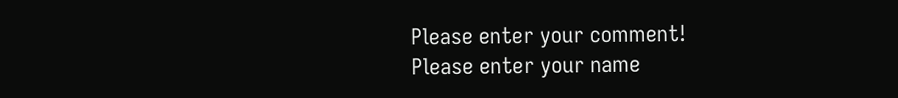Please enter your comment!
Please enter your name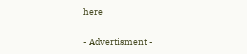here

- Advertisment -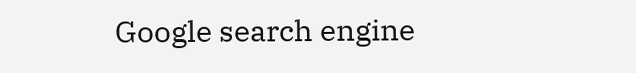Google search engine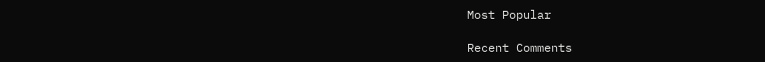Most Popular

Recent Comments